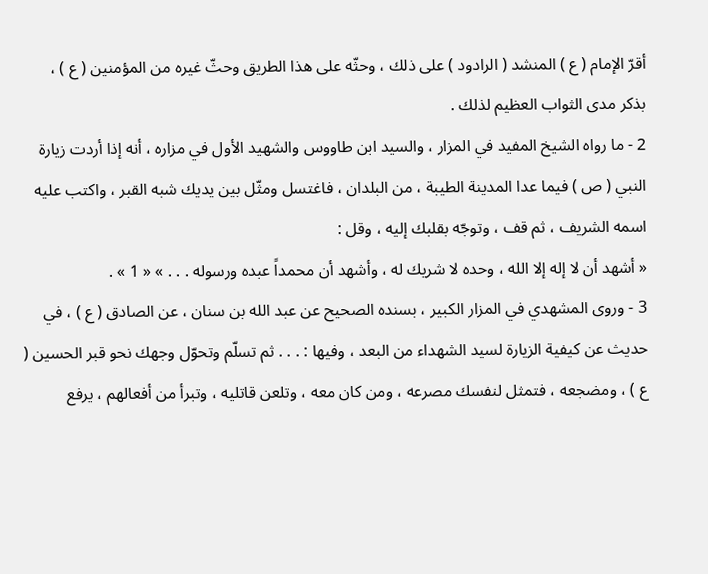أقرّ الإمام ( ع ) المنشد ( الرادود ) على ذلك ، وحثّه على هذا الطريق وحثّ غيره من المؤمنين ( ع ) ، بذكر مدى الثواب العظيم لذلك .
2 - ما رواه الشيخ المفيد في المزار ، والسيد ابن طاووس والشهيد الأول في مزاره ، أنه إذا أردت زيارة النبي ( ص ) فيما عدا المدينة الطيبة ، من البلدان ، فاغتسل ومثّل بين يديك شبه القبر ، واكتب عليه اسمه الشريف ، ثم قف ، وتوجّه بقلبك إليه ، وقل :
« أشهد أن لا إله إلا الله ، وحده لا شريك له ، وأشهد أن محمداً عبده ورسوله . . . » « 1 » .
3 - وروى المشهدي في المزار الكبير ، بسنده الصحيح عن عبد الله بن سنان ، عن الصادق ( ع ) ، في حديث عن كيفية الزيارة لسيد الشهداء من البعد ، وفيها : . . . ثم تسلّم وتحوّل وجهك نحو قبر الحسين ( ع ) ، ومضجعه ، فتمثل لنفسك مصرعه ، ومن كان معه ، وتلعن قاتليه ، وتبرأ من أفعالهم ، يرفع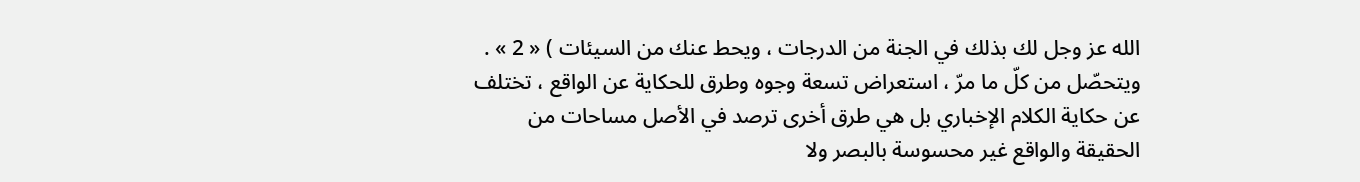الله عز وجل لك بذلك في الجنة من الدرجات ، ويحط عنك من السيئات ) « 2 » .
ويتحصّل من كلّ ما مرّ ، استعراض تسعة وجوه وطرق للحكاية عن الواقع ، تختلف عن حكاية الكلام الإخباري بل هي طرق أخرى ترصد في الأصل مساحات من الحقيقة والواقع غير محسوسة بالبصر ولا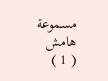مسموعة
هامش
( 1 )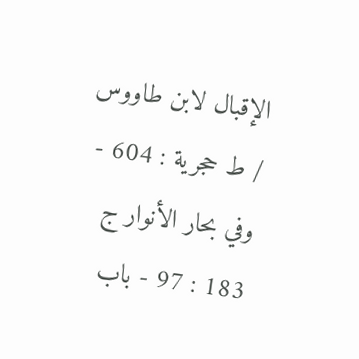الإقبال لابن طاووس / ط حجرية : 604 - وفي بحار الأنوار ج 183 : 97 - باب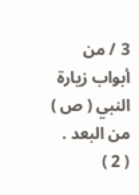3 / من أبواب زيارة النبي ( ص ) من البعد .
( 2 )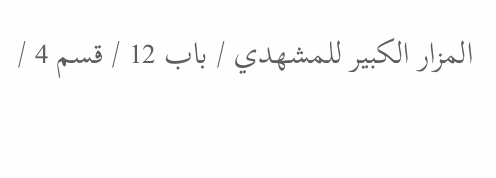المزار الكبير للمشهدي / باب 12 / قسم 4 /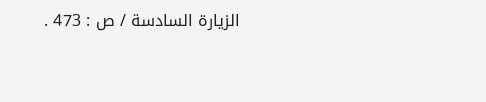الزيارة السادسة / ص : 473 .